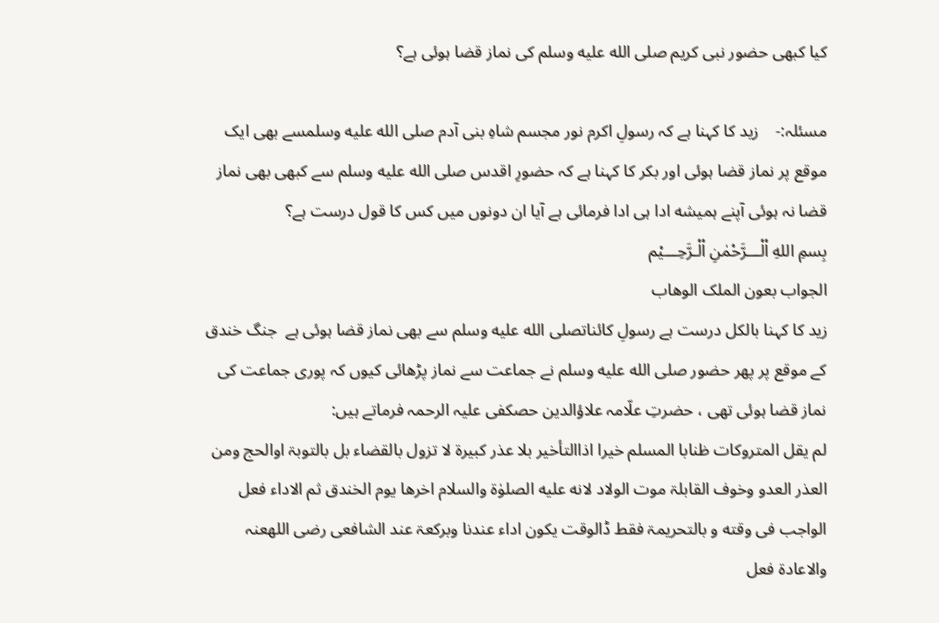کیا کبھی حضور نبی کریم صلى الله عليه وسلم کی نماز قضا ہوئی ہے؟

مسئلہ:-    زید کا کہنا ہے کہ رسولِ اکرم نور مجسم شاہِ بنی آدم صلى الله عليه وسلمسے بھی ایک موقع پر نماز قضا ہوئی اور بکر کا کہنا ہے کہ حضورِ اقدس صلى الله عليه وسلم سے کبھی بھی نماز قضا نہ ہوئی آپنے ہمیشه ادا ہی ادا فرمائی ہے آیا ان دونوں میں کس کا قول درست ہے؟
بِسمِ اللهِ اْلْـــرَّحْمٰنِ اْلْـرَّحِـــیْم
الجواب بعون الملک الوھاب
زید کا کہنا بالکل درست ہے رسولِ کائناتصلى الله عليه وسلم سے بھی نماز قضا ہوئی ہے  جنگ خندق کے موقع پر پھر حضور صلى الله عليه وسلم نے جماعت سے نماز پڑھائی کیوں کہ پوری جماعت کی نماز قضا ہوئی تھی ، حضرتِ علّامہ علاؤالدین حصکفی علیہ الرحمہ فرماتے ہیں:
لم یقل المتروکات ظنابا المسلم خیرا اذاالتأخیر بلا عذر کبیرۃ لا تزول بالقضاء بل بالتوبۃ اوالحج ومن العذر العدو وخوف القابلۃ موت الولاد لانه علیه الصلوٰۃ والسلام اخرھا یوم الخندق ثم الاداء فعل الواجب فی وقته و بالتحریمۃ فقط ڈالوقت یکون اداء عندنا وبرکعۃ عند الشافعی رضی اللهعنہ والاعادۃ فعل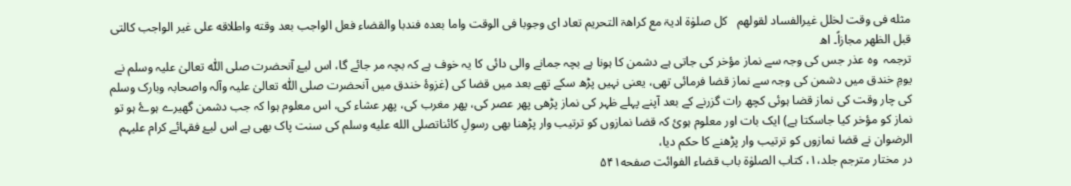مثله فی وقت لخلل غیرالفساد لقولھم   کل صلوٰۃ ادیۃ مع کراھۃ التحریم تعاد ای وجوبا فی الوقت واما بعده فندبا والقضاء فعل الواجب بعد وقته واطلاقه علی غیر الواجب کالتی قبل الظھر مجازاً۔ اھ
ترجمہ  وہ عذر جس کی وجہ سے نماز مؤخر کی جاتی ہے دشمن کا ہونا ہے بچہ جمانے والی دائی کا یہ خوف ہے کہ بچہ مر جائے گا، اس لیۓ آنحضرت صلی اللّٰه تعالیٰ علیہ وسلم نے یومِ خندق میں دشمن کی وجہ سے نماز قضا فرمائی تھی، یعنی نہیں پڑھ سکے تھے بعد میں قضا کی (غزوۂ خندق میں آنحضرت صلی اللّٰه تعالیٰ علیہ وآلہ واصحابہ وبارک وسلم کی چار وقت کی نماز قضا ہوئی کچھ رات گزرنے کے بعد آپنے پہلے ظہر کی نماز پڑھی پھر عصر کی، پھر مغرب کی، پھر عشاء کی، اس معلوم ہوا کہ جب دشمن گھیرے ہوۓ ہو تو نماز کو مؤخر کیا جاسکتا ہے) ایک بات اور معلوم ہوئ کہ قضا نمازوں کو ترتیب وار پڑھنا بھی رسولِ کائناتصلى الله عليه وسلم کی سنت پاک بھی ہے اس لیۓ فقہائے کرام علیہم الرضوان نے قضا نمازوں کو ترتیب وار پڑھنے کا حکم دیا،
در مختار مترجم جلد،۱، کتاب الصلوٰۃ باب قضاء الفوائت صفحه۵۴۱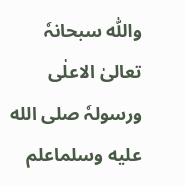واللّٰه سبحانہٗ تعالیٰ الاعلٰی ورسولہٗ صلى الله عليه وسلماعلم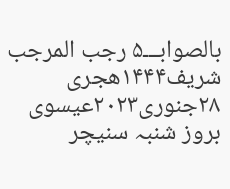بالصوابـــ۵ رجب المرجب شریف۱۴۴۴ھجری
۲۸جنوری۲۰۲۳عیسوی بروز شنبہ سنیچر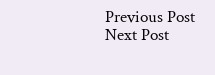Previous Post Next Post